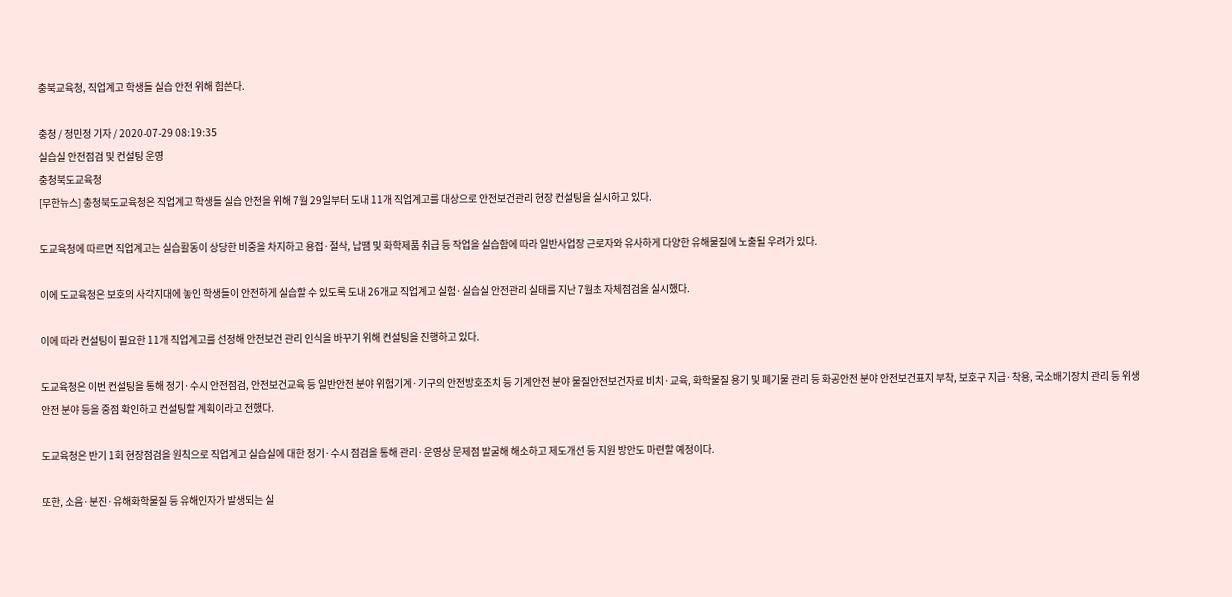충북교육청, 직업계고 학생들 실습 안전 위해 힘쓴다.

충청 / 정민정 기자 / 2020-07-29 08:19:35
실습실 안전점검 및 컨설팅 운영
충청북도교육청
[무한뉴스] 충청북도교육청은 직업계고 학생들 실습 안전을 위해 7월 29일부터 도내 11개 직업계고를 대상으로 안전보건관리 현장 컨설팅을 실시하고 있다.

도교육청에 따르면 직업계고는 실습활동이 상당한 비중을 차지하고 용접·절삭, 납땜 및 화학제품 취급 등 작업을 실습함에 따라 일반사업장 근로자와 유사하게 다양한 유해물질에 노출될 우려가 있다.

이에 도교육청은 보호의 사각지대에 놓인 학생들이 안전하게 실습할 수 있도록 도내 26개교 직업계고 실험·실습실 안전관리 실태를 지난 7월초 자체점검을 실시했다.

이에 따라 컨설팅이 필요한 11개 직업계고를 선정해 안전보건 관리 인식을 바꾸기 위해 컨설팅을 진행하고 있다.

도교육청은 이번 컨설팅을 통해 정기·수시 안전점검, 안전보건교육 등 일반안전 분야 위험기계·기구의 안전방호조치 등 기계안전 분야 물질안전보건자료 비치·교육, 화학물질 용기 및 폐기물 관리 등 화공안전 분야 안전보건표지 부착, 보호구 지급·착용, 국소배기장치 관리 등 위생안전 분야 등을 중점 확인하고 컨설팅할 계획이라고 전했다.

도교육청은 반기 1회 현장점검을 원칙으로 직업계고 실습실에 대한 정기·수시 점검을 통해 관리·운영상 문제점 발굴해 해소하고 제도개선 등 지원 방안도 마련할 예정이다.

또한, 소음·분진·유해화학물질 등 유해인자가 발생되는 실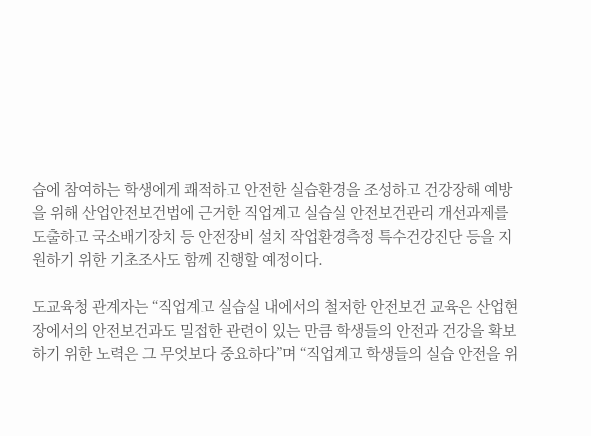습에 참여하는 학생에게 쾌적하고 안전한 실습환경을 조성하고 건강장해 예방을 위해 산업안전보건법에 근거한 직업계고 실습실 안전보건관리 개선과제를 도출하고 국소배기장치 등 안전장비 설치 작업환경측정 특수건강진단 등을 지원하기 위한 기초조사도 함께 진행할 예정이다.

도교육청 관계자는 “직업계고 실습실 내에서의 철저한 안전보건 교육은 산업현장에서의 안전보건과도 밀접한 관련이 있는 만큼 학생들의 안전과 건강을 확보하기 위한 노력은 그 무엇보다 중요하다”며 “직업계고 학생들의 실습 안전을 위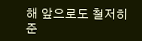해 앞으로도 철저히 준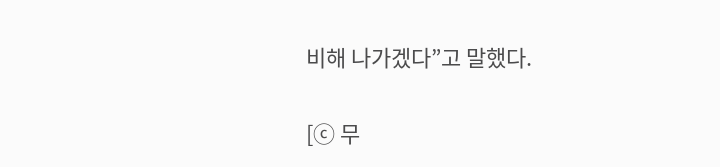비해 나가겠다”고 말했다.

[ⓒ 무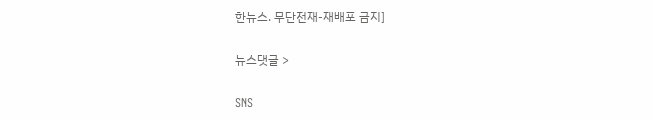한뉴스. 무단전재-재배포 금지]

뉴스댓글 >

SNS